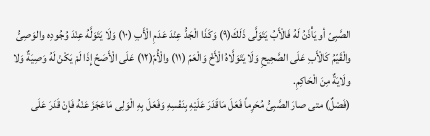الصَّبِىّ أو يَأْذَنُ لَهُ فَالْأَبُ يَتَوَلَّى ذَلَكَ(٩) وَكَذَا الْجَدُّ عِنْدَ عَدَمِ الْأَبِ (١٠) وَلَا يَتَوَلَّهُ عِنْدَ وُجُودِه والوَصِىُّ والْقَيّمُ كَالْأَبِ عَلَى الصَّحِيحِ وَلَا يَتَوَلَّاهُ الْأَخْ وَالْعَمّ (١١) والْأُمّ(١٢) عَلَى الْأَصَحّ إِذَا لَمْ يَكْنْ لَهُ وَصِيَةٌ وَلا ولَايَةٌ مِنَ الْحَاكِمِ.
(فَصْلٌ) متى صارَ الصَّبِىُّ مُحَرِماً فَعَلَ مَاقَدَرَ عَلَيْهِ بِنَفْسِهِ وَفَعَلَ بِهِ الْوَلِى مَاعَجَزَ عَنْهُ فَإِنْ قَدَرَ عَلَى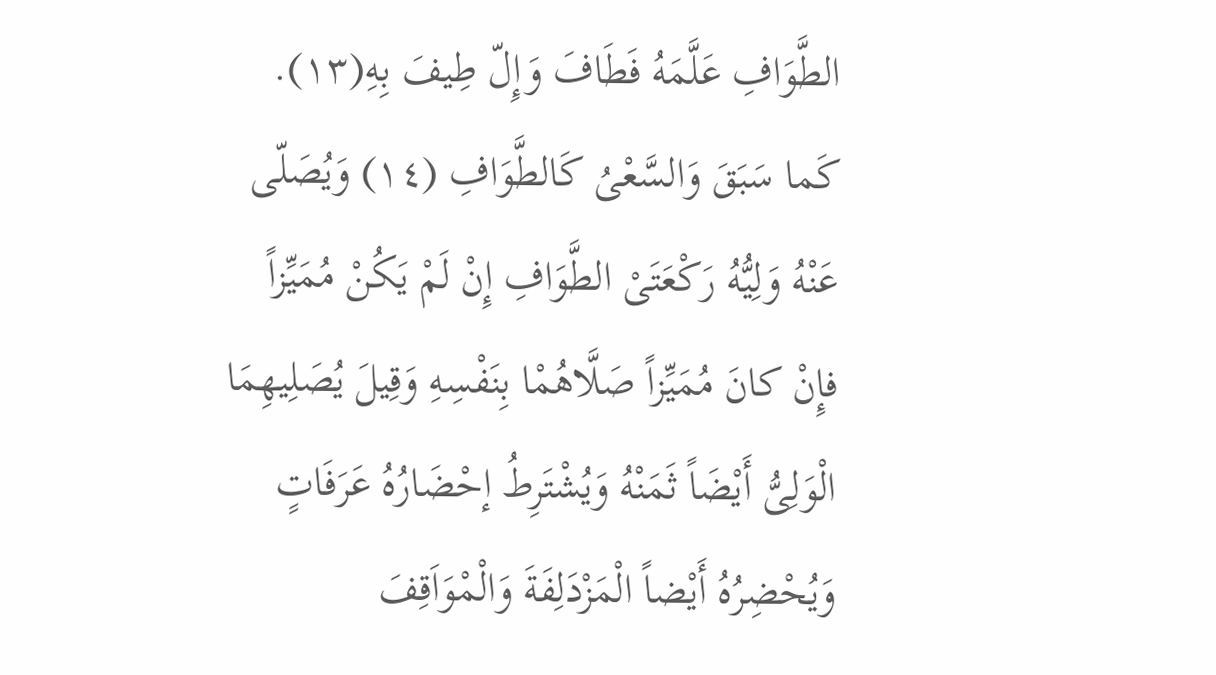الطَّوَافِ عَلَّمَهُ فَطَافَ وَإِلّ طِيفَ بِهِ(١٣). كَما سَبَقَ وَالسَّعْىُ كَالطَّوَافِ (١٤) وَيُصَلّى عَنْهُ وَلِيُّهُ رَكْعَتَىْ الطَّوَافِ إِنْ لَمْ يَكُنْ مُمَيِّزاً فإِنْ كانَ مُمَيِّزاً صَلَّاهُمْا بِنَفْسِهِ وَقِيلَ يُصَلِيهِمَا الْوَلِىُّ أَيْضَاً ثَمَنْهُ وَيُشْتَرِطُ إحْضَارُهُ عَرَفَاتٍ وَيُحْضِرُهُ أَيْضاً الْمَزْدَلِفَةَ وَالْمْوَاَقِفَ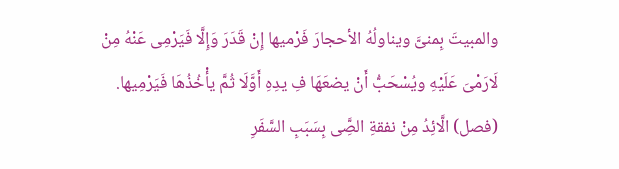والمبيتَ بِمنىَّ ويناولُهُ الأحجارَ فَرْميها إِنْ قَدَرَ وَإِلَّا فَيَرْمِى عَنْهُ مِنْ لَارَمْىَ عَلَيْهِ ويُسْحَبُّ أَنْ يضعَهَا فِ يدِهِ أَوَّلَا ثُمَّ يأْخُذُهَا فَيَرْمِيها.
(فصل) الَّائِدُ مِنْ نفقةِ الصَِّى بِسَبَبِ السَّفَرِ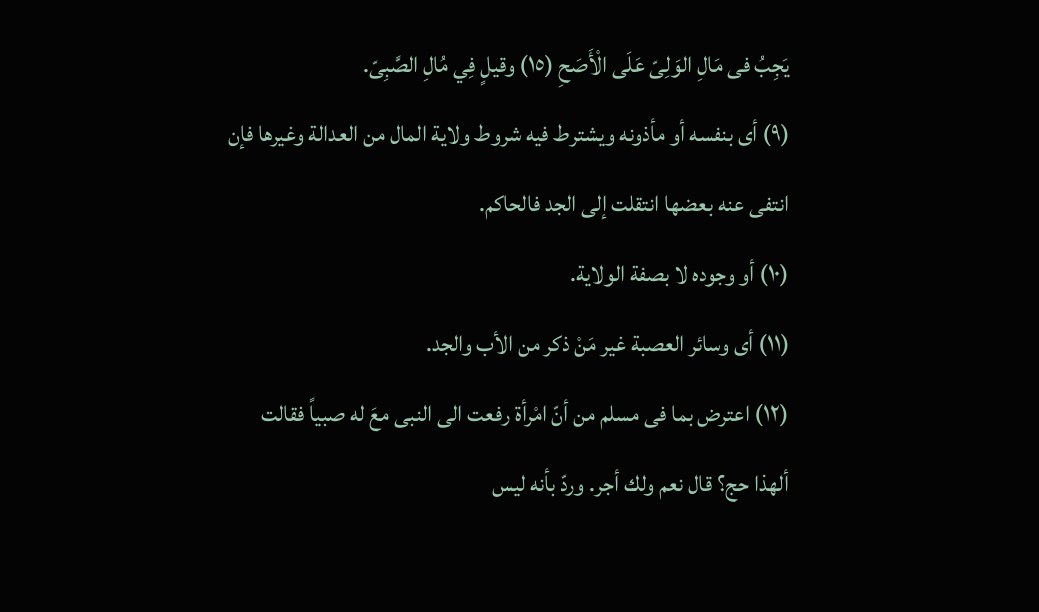يَجِبُ فى مَالِ الوَلِىّ عَلَى الْأَصَحِ (١٥) وقيلٍ فِي مُالِ الصَّبِىّ.
(٩) أى بنفسه أو مأذونه ويشترط فيه شروط ولاية المال من العدالة وغيرها فإن انتفى عنه بعضها انتقلت إلى الجد فالحاكم.
(١٠) أو وجوده لا بصفة الولاية.
(١١) أى وسائر العصبة غير مَنْ ذكر من الأب والجد.
(١٢) اعترض بما فى مسلم من أنّ امْرأة رفعت الى النبى معَ له صبياً فقالت ألهذا حج؟ قال نعم ولك أجر. وردّ بأنه ليس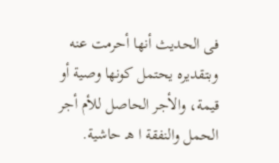فى الحديث أنها أحرمت عنه وبتقديره يحتمل كونها وصية أو قيمة، والأجر الحاصل للأم أجر الحمل والنفقة ا هـ حاشية.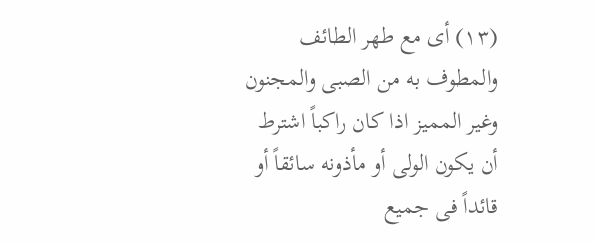(١٣) أى مع طهر الطائف والمطوف به من الصبى والمجنون وغير المميز اذا كان راكباً اشترط أن يكون الولى أو مأذونه سائقاً أو قائداً فى جميع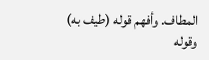المطاف. وأفهم قوله (طيف به) وقوله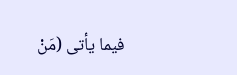فيما يأتى (مَنْ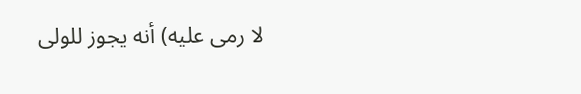لا رمى عليه) أنه يجوز للولى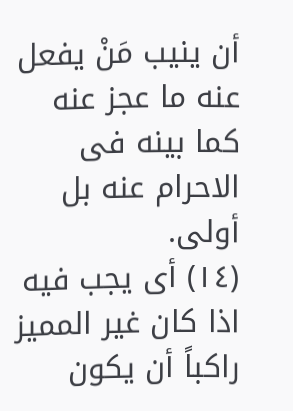أن ينيب مَنْ يفعل عنه ما عجز عنه كما بينه فى الاحرام عنه بل أولى.
(١٤) أى يجب فيه اذا كان غير المميز راكباً أن يكون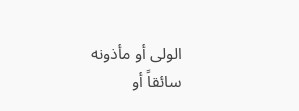الولى أو مأذونه سائقاً أو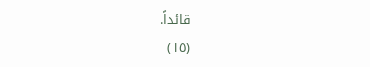قائداً.
(١٥)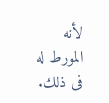لأنه المورط له فى ذلك.